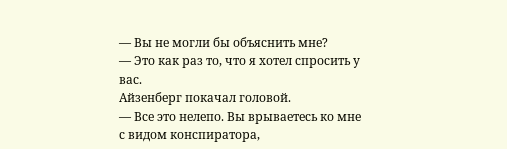— Вы не могли бы объяснить мне?
— Это как раз то, что я хотел спросить у вас.
Айзенберг покачал головой.
— Все это нелепо. Вы врываетесь ко мне с видом конспиратора,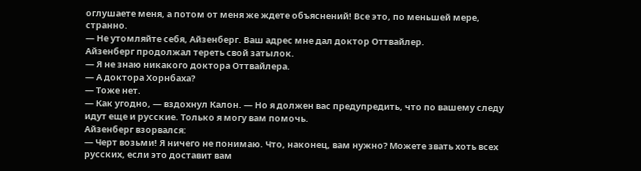оглушаете меня, а потом от меня же ждете объяснений! Все это, по меньшей мере, странно.
— Не утомляйте себя, Айзенберг. Ваш адрес мне дал доктор Оттвайлер.
Айзенберг продолжал тереть свой затылок.
— Я не знаю никакого доктора Оттвайлера.
— А доктора Хорнбаха?
— Тоже нет.
— Как угодно, — вздохнул Калон. — Но я должен вас предупредить, что по вашему следу идут еще и русские. Только я могу вам помочь.
Айзенберг взорвался:
— Черт возьми! Я ничего не понимаю. Что, наконец, вам нужно? Можете звать хоть всех русских, если это доставит вам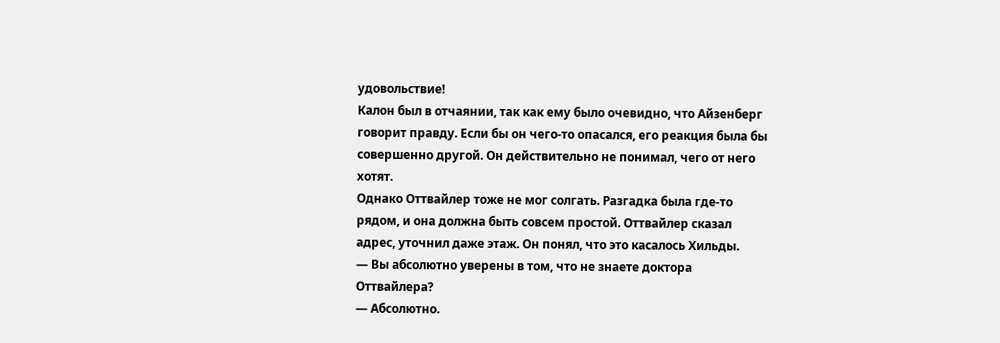удовольствие!
Калон был в отчаянии, так как ему было очевидно, что Айзенберг говорит правду. Если бы он чего-то опасался, его реакция была бы совершенно другой. Он действительно не понимал, чего от него хотят.
Однако Оттвайлер тоже не мог солгать. Разгадка была где-то рядом, и она должна быть совсем простой. Оттвайлер сказал адрес, уточнил даже этаж. Он понял, что это касалось Хильды.
— Вы абсолютно уверены в том, что не знаете доктора Оттвайлера?
— Абсолютно.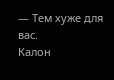— Тем хуже для вас.
Калон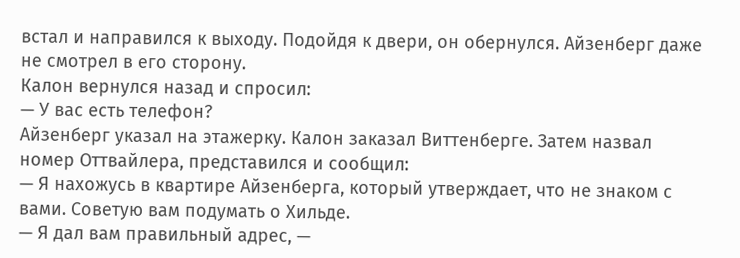встал и направился к выходу. Подойдя к двери, он обернулся. Айзенберг даже не смотрел в его сторону.
Калон вернулся назад и спросил:
— У вас есть телефон?
Айзенберг указал на этажерку. Калон заказал Виттенберге. Затем назвал номер Оттвайлера, представился и сообщил:
— Я нахожусь в квартире Айзенберга, который утверждает, что не знаком с вами. Советую вам подумать о Хильде.
— Я дал вам правильный адрес, —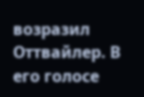возразил Оттвайлер. В его голосе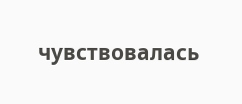чувствовалась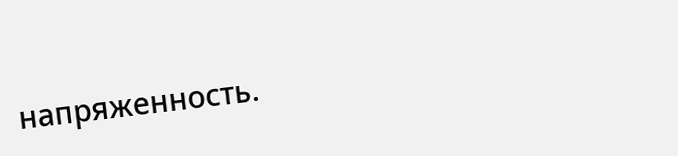напряженность.